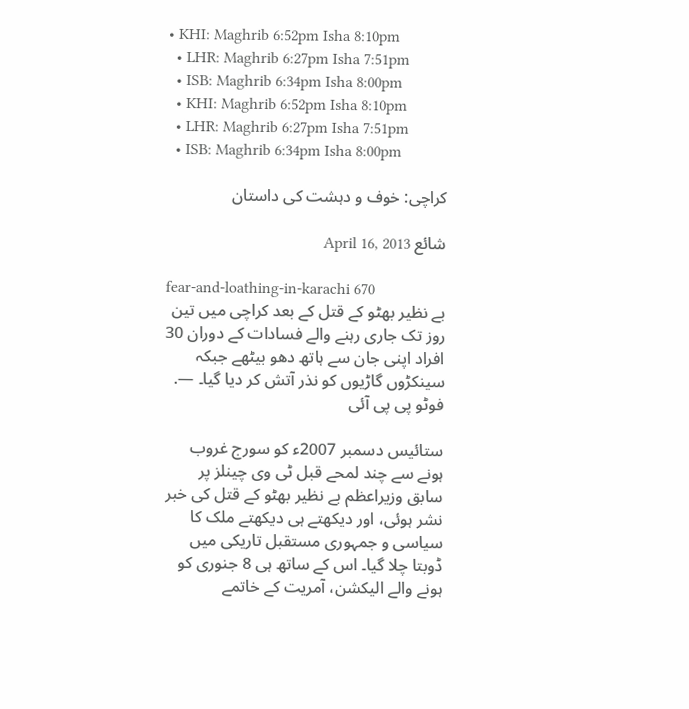• KHI: Maghrib 6:52pm Isha 8:10pm
  • LHR: Maghrib 6:27pm Isha 7:51pm
  • ISB: Maghrib 6:34pm Isha 8:00pm
  • KHI: Maghrib 6:52pm Isha 8:10pm
  • LHR: Maghrib 6:27pm Isha 7:51pm
  • ISB: Maghrib 6:34pm Isha 8:00pm

کراچی: خوف و دہشت کی داستان

شائع April 16, 2013

fear-and-loathing-in-karachi 670
بے نظیر بھٹو کے قتل کے بعد کراچی میں تین روز تک جاری رہنے والے فسادات کے دوران 30 افراد اپنی جان سے ہاتھ دھو بیٹھے جبکہ سینکڑوں گاڑیوں کو نذر آتش کر دیا گیا۔ —. فوٹو پی پی آئی

ستائیس دسمبر 2007ء کو سورج غروب ہونے سے چند لمحے قبل ٹی وی چینلز پر سابق وزیراعظم بے نظیر بھٹو کے قتل کی خبر نشر ہوئی، اور دیکھتے ہی دیکھتے ملک کا سیاسی و جمہوری مستقبل تاریکی میں ڈوبتا چلا گیا۔ اس کے ساتھ ہی 8 جنوری کو ہونے والے الیکشن، آمریت کے خاتمے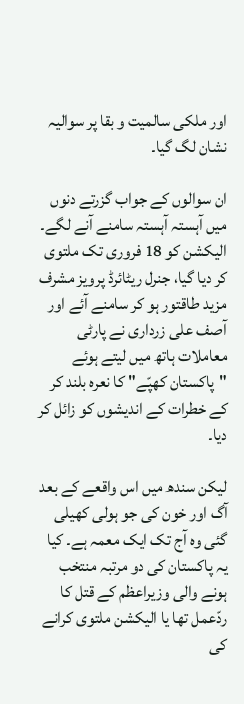اور ملکی سالمیت و بقا پر سوالیہ نشان لگ گیا۔

ان سوالوں کے جواب گزرتے دنوں میں آہستہ آہستہ سامنے آنے لگے۔ الیکشن کو 18 فروری تک ملتوی کر دیا گیا، جنرل ریٹائرڈ پرویز مشرف مزید طاقتور ہو کر سامنے آئے اور آصف علی زرداری نے پارٹی معاملات ہاتھ میں لیتے ہوئے "پاکستان کھپّے" کا نعرہ بلند کر کے خطرات کے اندیشوں کو زائل کر دیا۔

لیکن سندھ میں اس واقعے کے بعد آگ اور خون کی جو ہولی کھیلی گئی وہ آج تک ایک معمہ ہے۔ کیا یہ پاکستان کی دو مرتبہ منتخب ہونے والی وزیراعظم کے قتل کا ردّعمل تھا یا الیکشن ملتوی کرانے کی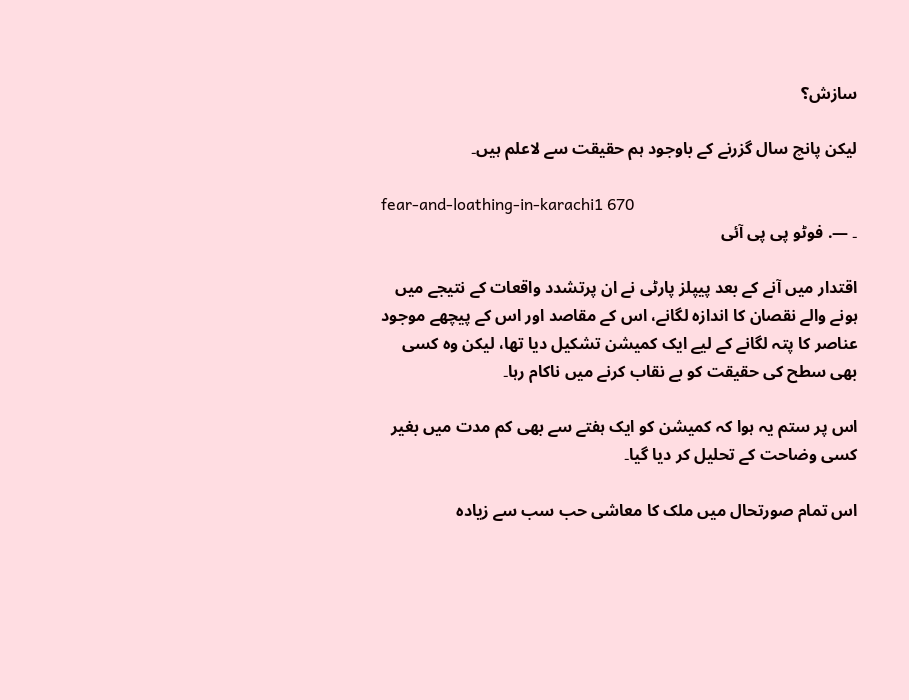سازش؟

لیکن پانچ سال گزرنے کے باوجود ہم حقیقت سے لاعلم ہیں۔

fear-and-loathing-in-karachi1 670
۔ —. فوٹو پی پی آئی

اقتدار میں آنے کے بعد پیپلز پارٹی نے ان پرتشدد واقعات کے نتیجے میں ہونے والے نقصان کا اندازہ لگانے، اس کے مقاصد اور اس کے پیچھے موجود عناصر کا پتہ لگانے کے لیے ایک کمیشن تشکیل دیا تھا، لیکن وہ کسی بھی سطح کی حقیقت کو بے نقاب کرنے میں ناکام رہا۔

اس پر ستم یہ ہوا کہ کمیشن کو ایک ہفتے سے بھی کم مدت میں بغیر کسی وضاحت کے تحلیل کر دیا گیا۔

اس تمام صورتحال میں ملک کا معاشی حب سب سے زیادہ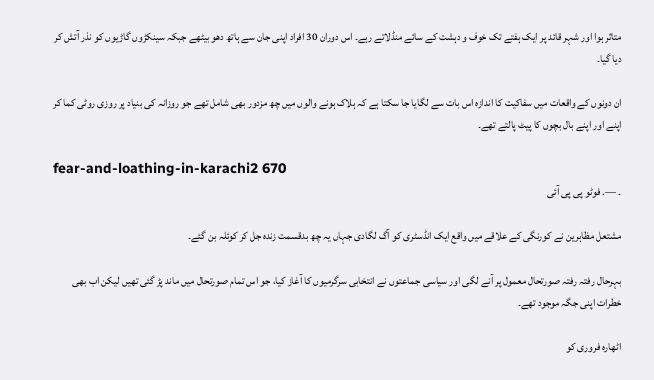متاثر ہوا اور شہر قائد پر ایک ہفتے تک خوف و دہشت کے سائے منڈلاتے رہے۔ اس دوران 30 افراد اپنی جان سے ہاتھ دھو بیٹھے جبکہ سینکڑوں گاڑیوں کو نذر آتش کر دیا گیا۔

ان دونوں کے واقعات میں سفاکیت کا اندازہ اس بات سے لگایا جا سکتا ہے کہ ہلاک ہونے والوں میں چھ مزدور بھی شامل تھے جو روزانہ کی بنیاد پر روزی روٹی کما کر اپنے اور اپنے بال بچوں کا پیٹ پالتے تھے۔

fear-and-loathing-in-karachi2 670
۔ —. فوٹو پی پی آئی

مشتعل مظاہرین نے کورنگی کے علاقے میں واقع ایک انڈسٹری کو آگ لگادی جہاں یہ چھ بدقسمت زندہ جل کر کوئلہ بن گئے۔

بہرحال رفتہ رفتہ صورتحال معمول پر آنے لگی اور سیاسی جماعتوں نے انتخابی سرگرمیوں کا آغاز کیا، جو اس تمام صورتحال میں ماند پڑ گئی تھیں لیکن اب بھی خطرات اپنی جگہ موجود تھے۔

اٹھارہ فروری کو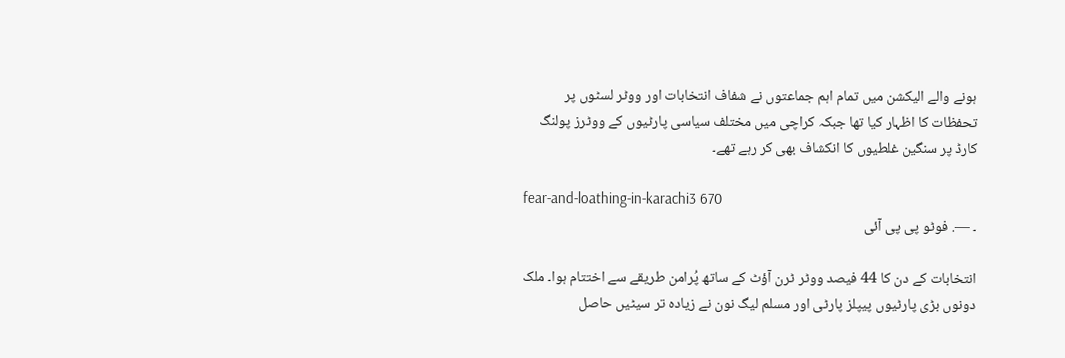ہونے والے الیکشن میں تمام اہم جماعتوں نے شفاف انتخابات اور ووٹر لسٹوں پر تحفظات کا اظہار کیا تھا جبکہ کراچی میں مختلف سیاسی پارٹیوں کے ووٹرز پولنگ کارڈ پر سنگین غلطیوں کا انکشاف بھی کر رہے تھے۔

fear-and-loathing-in-karachi3 670
۔ —. فوٹو پی پی آئی

انتخابات کے دن کا 44 فیصد ووٹر ٹرن آؤٹ کے ساتھ پُرامن طریقے سے اختتام ہوا۔ ملک دونوں بڑی پارٹیوں پیپلز پارٹی اور مسلم لیگ نون نے زیادہ تر سیٹیں حاصل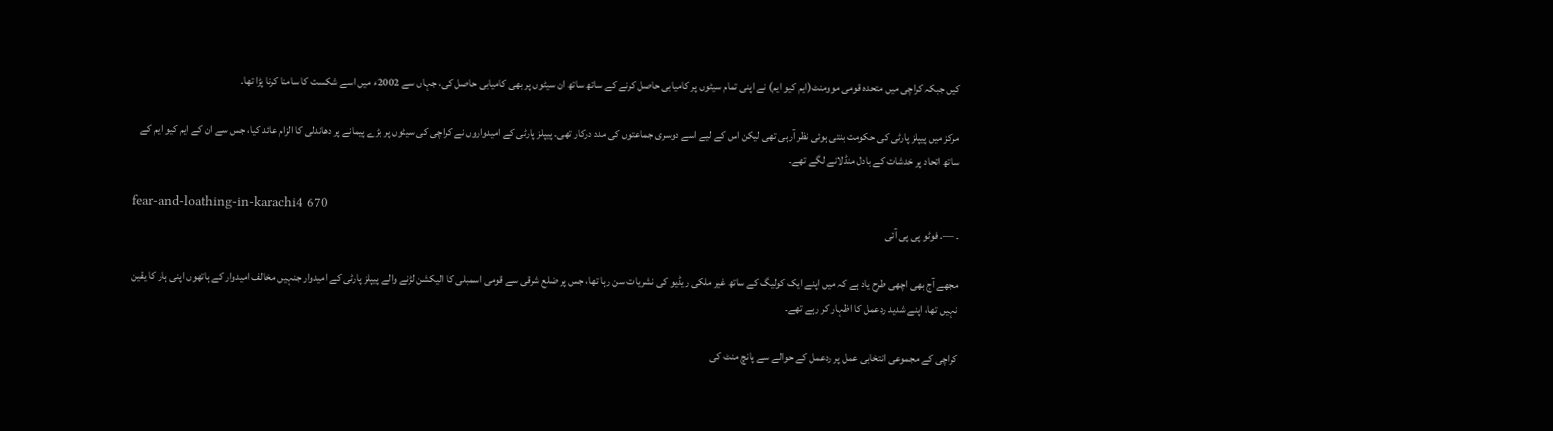کیں جبکہ کراچی میں متحدہ قومی موومنٹ(ایم کیو ایم) نے اپنی تمام سیٹوں پر کامیابی حاصل کرنے کے ساتھ ساتھ ان سیٹوں پر بھی کامیابی حاصل کی، جہاں سے 2002ء میں اسے شکست کا سامنا کرنا پڑا تھا۔

مرکز میں پیپلز پارٹی کی حکومت بنتی ہوئی نظر آرہی تھی لیکن اس کے لیے اسے دوسری جماعتوں کی مدد درکار تھی۔ پیپلز پارٹی کے امیدواروں نے کراچی کی سیٹوں پر بڑے پیمانے پر دھاندلی کا الزام عائد کیا، جس سے ان کے ایم کیو ایم کے ساتھ اتحاد پر خدشات کے بادل منڈلانے لگے تھے۔

fear-and-loathing-in-karachi4 670
۔ —. فوٹو پی پی آئی

مجھے آج بھی اچھی طرح یاد ہے کہ میں اپنے ایک کولیگ کے ساتھ غیر ملکی ریڈیو کی نشریات سن رہا تھا، جس پر ضلع شرقی سے قومی اسمبلی کا الیکشن لڑنے والے پیپلز پارٹی کے امیدوار جنہیں مخالف امیدوار کے ہاتھوں اپنی ہار کا یقین نہیں تھا، اپنے شدید ردعمل کا اظہار کر رہے تھے۔

کراچی کے مجموعی انتخابی عمل پر ردعمل کے حوالے سے پانچ منٹ کی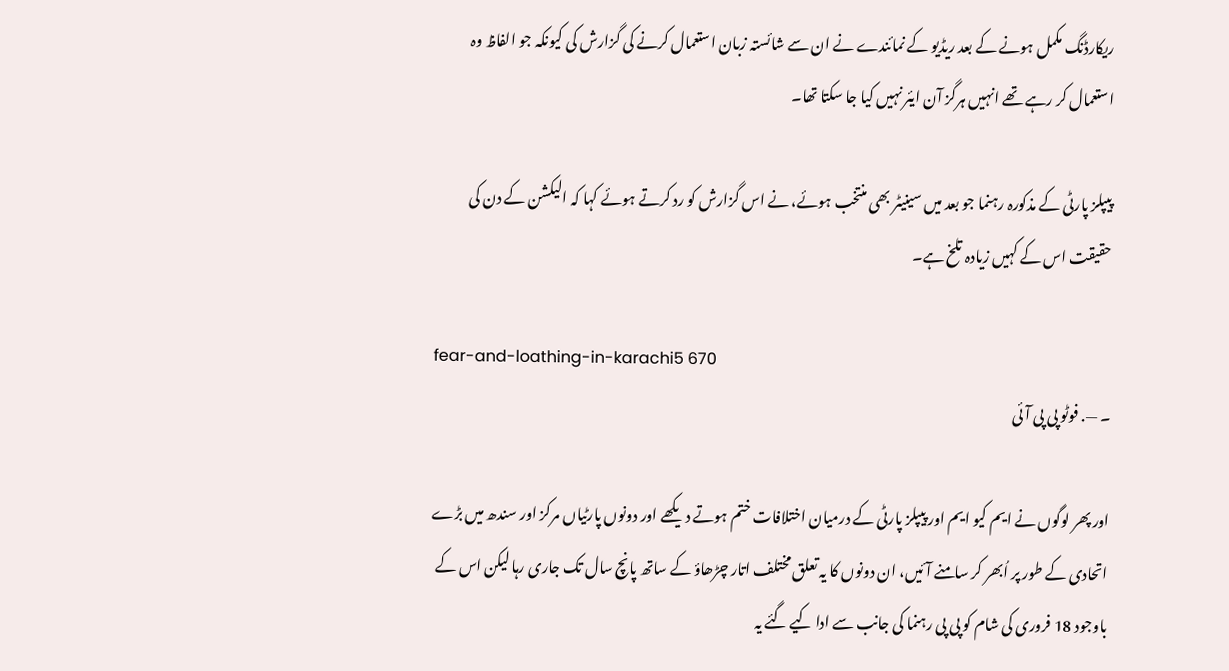ریکارڈنگ مکمل ہونے کے بعد ریڈیو کے نمائندے نے ان سے شائستہ زبان استعمال کرنے کی گزارش کی کیونکہ جو الفاظ وہ استعمال کر رہے تھے انہیں ہرگز آن ایئر نہیں کیا جا سکتا تھا۔

پیپلز پارٹی کے مذکورہ رہنما جو بعد میں سینیٹر بھی منتخب ہوئے، نے اس گزارش کو رد کرتے ہوئے کہا کہ الیکشن کے دن کی حقیقت اس کے کہیں زیادہ تلخ ہے۔

fear-and-loathing-in-karachi5 670
۔ —. فوٹو پی پی آئی

اور پھر لوگوں نے ایم کیو ایم اور پیپلز پارٹی کے درمیان اختلافات ختم ہوتے دیکھے اور دونوں پارٹیاں مرکز اور سندھ میں بڑے اتحادی کے طور پر اُبھر کر سامنے آئیں، ان دونوں کا یہ تعلق مختلف اتار چڑھاؤ کے ساتھ پانچ سال تک جاری رہا لیکن اس کے باوجود 18 فروری کی شام کو پی پی رہنما کی جانب سے ادا کیے گئے یہ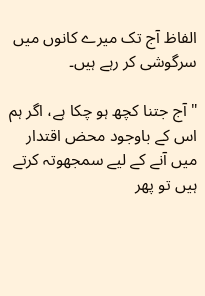الفاظ آج تک میرے کانوں میں سرگوشی کر رہے ہیں۔

"آج جتنا کچھ ہو چکا ہے، اگر ہم اس کے باوجود محض اقتدار میں آنے کے لیے سمجھوتہ کرتے ہیں تو پھر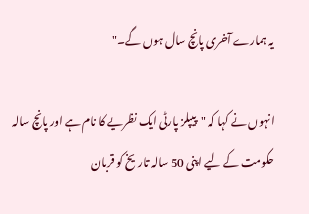یہ ہمارے آخری پانچ سال ہوں گے۔"

انہوں نے کہا کہ "پیپلز پارٹی ایک نظریے کا نام ہے اور پانچ سالہ حکومت کے لیے اپنی 50 سالہ تاریخ کو قربان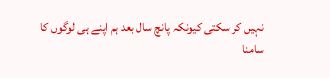نہیں کر سکتی کیونکہ پانچ سال بعد ہم اپنے ہی لوگوں کا سامنا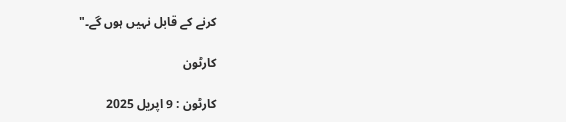کرنے کے قابل نہیں ہوں گے۔"

کارٹون

کارٹون : 9 اپریل 2025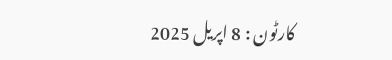کارٹون : 8 اپریل 2025